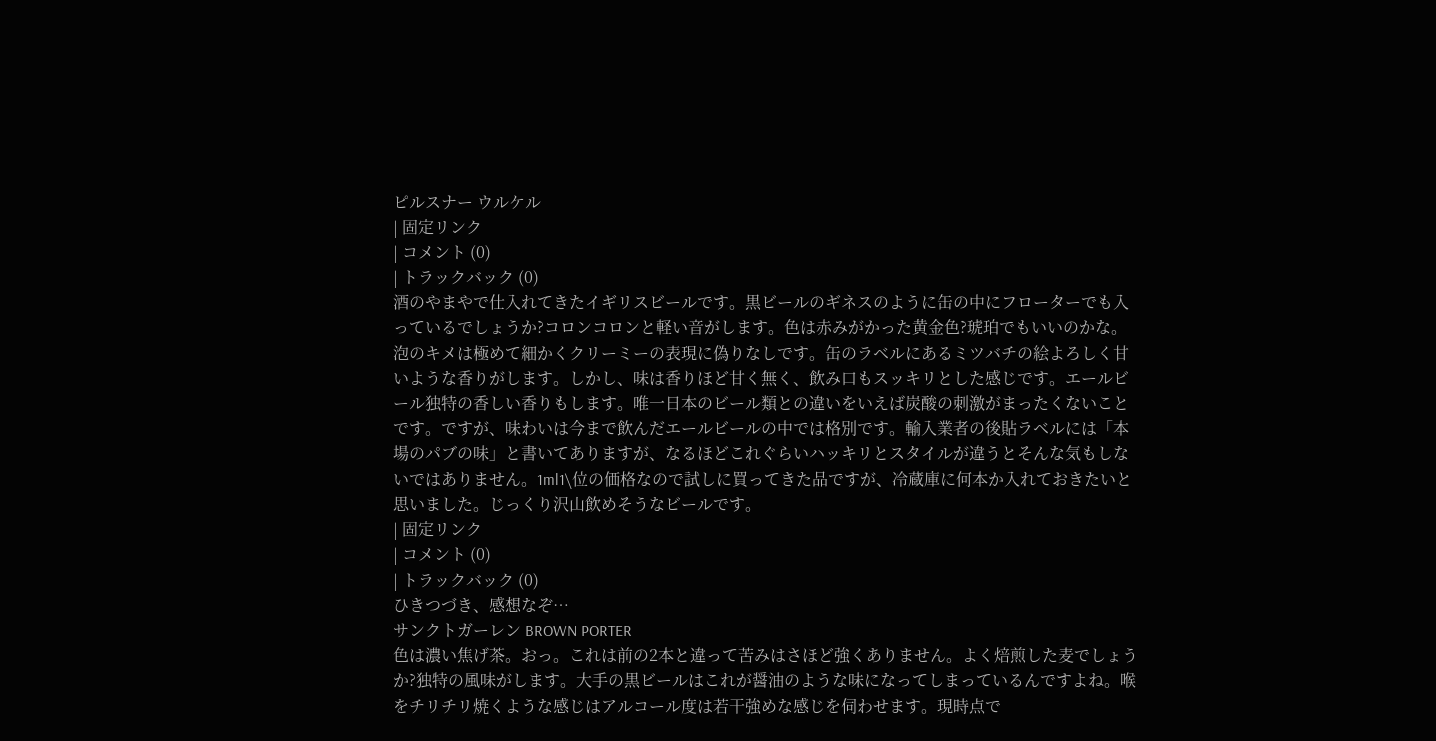ピルスナー ウルケル
| 固定リンク
| コメント (0)
| トラックバック (0)
酒のやまやで仕入れてきたイギリスビールです。黒ビールのギネスのように缶の中にフローターでも入っているでしょうか?コロンコロンと軽い音がします。色は赤みがかった黄金色?琥珀でもいいのかな。泡のキメは極めて細かくクリーミーの表現に偽りなしです。缶のラベルにあるミツバチの絵よろしく甘いような香りがします。しかし、味は香りほど甘く無く、飲み口もスッキリとした感じです。エールビール独特の香しい香りもします。唯一日本のビール類との違いをいえば炭酸の刺激がまったくないことです。ですが、味わいは今まで飲んだエールビールの中では格別です。輸入業者の後貼ラベルには「本場のパブの味」と書いてありますが、なるほどこれぐらいハッキリとスタイルが違うとそんな気もしないではありません。1ml1\位の価格なので試しに買ってきた品ですが、冷蔵庫に何本か入れておきたいと思いました。じっくり沢山飲めそうなビールです。
| 固定リンク
| コメント (0)
| トラックバック (0)
ひきつづき、感想なぞ…
サンクトガーレン BROWN PORTER
色は濃い焦げ茶。おっ。これは前の2本と違って苦みはさほど強くありません。よく焙煎した麦でしょうか?独特の風味がします。大手の黒ビールはこれが醤油のような味になってしまっているんですよね。喉をチリチリ焼くような感じはアルコール度は若干強めな感じを伺わせます。現時点で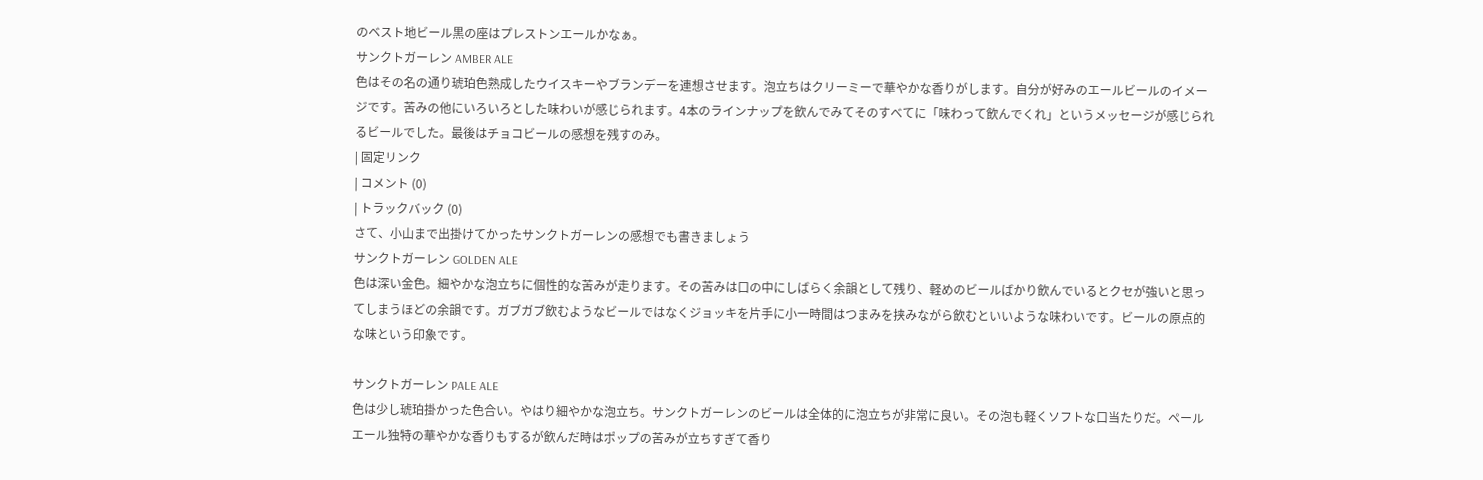のベスト地ビール黒の座はプレストンエールかなぁ。
サンクトガーレン AMBER ALE
色はその名の通り琥珀色熟成したウイスキーやブランデーを連想させます。泡立ちはクリーミーで華やかな香りがします。自分が好みのエールビールのイメージです。苦みの他にいろいろとした味わいが感じられます。4本のラインナップを飲んでみてそのすべてに「味わって飲んでくれ」というメッセージが感じられるビールでした。最後はチョコビールの感想を残すのみ。
| 固定リンク
| コメント (0)
| トラックバック (0)
さて、小山まで出掛けてかったサンクトガーレンの感想でも書きましょう
サンクトガーレン GOLDEN ALE
色は深い金色。細やかな泡立ちに個性的な苦みが走ります。その苦みは口の中にしばらく余韻として残り、軽めのビールばかり飲んでいるとクセが強いと思ってしまうほどの余韻です。ガブガブ飲むようなビールではなくジョッキを片手に小一時間はつまみを挟みながら飲むといいような味わいです。ビールの原点的な味という印象です。

サンクトガーレン PALE ALE
色は少し琥珀掛かった色合い。やはり細やかな泡立ち。サンクトガーレンのビールは全体的に泡立ちが非常に良い。その泡も軽くソフトな口当たりだ。ペールエール独特の華やかな香りもするが飲んだ時はポップの苦みが立ちすぎて香り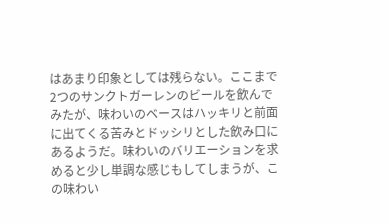はあまり印象としては残らない。ここまで2つのサンクトガーレンのビールを飲んでみたが、味わいのベースはハッキリと前面に出てくる苦みとドッシリとした飲み口にあるようだ。味わいのバリエーションを求めると少し単調な感じもしてしまうが、この味わい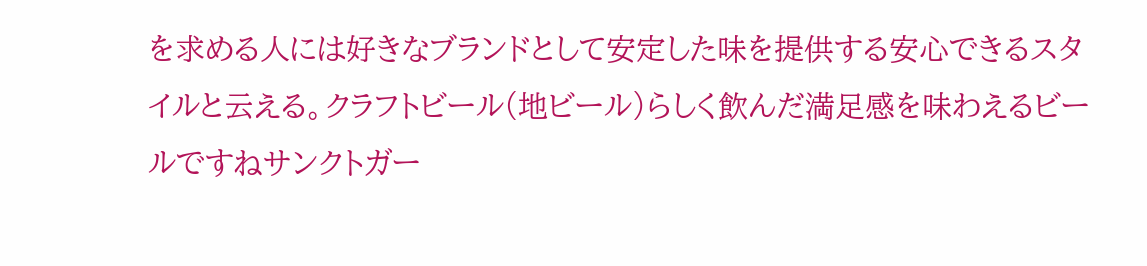を求める人には好きなブランドとして安定した味を提供する安心できるスタイルと云える。クラフトビール(地ビール)らしく飲んだ満足感を味わえるビールですねサンクトガー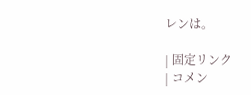レンは。

| 固定リンク
| コメン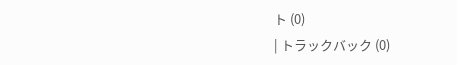ト (0)
| トラックバック (0)